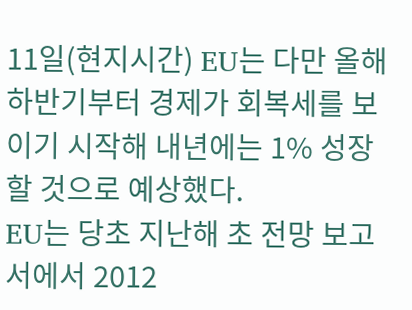11일(현지시간) EU는 다만 올해 하반기부터 경제가 회복세를 보이기 시작해 내년에는 1% 성장할 것으로 예상했다.
EU는 당초 지난해 초 전망 보고서에서 2012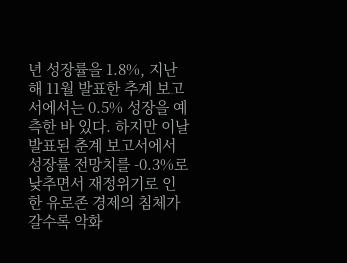년 성장률을 1.8%, 지난해 11월 발표한 추계 보고서에서는 0.5% 성장을 예측한 바 있다. 하지만 이날 발표된 춘계 보고서에서 성장률 전망치를 -0.3%로 낮추면서 재정위기로 인한 유로존 경제의 침체가 갈수록 악화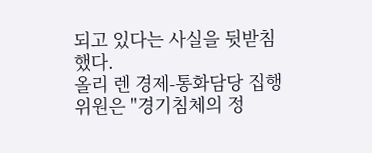되고 있다는 사실을 뒷받침했다.
올리 렌 경제-통화담당 집행위원은 "경기침체의 정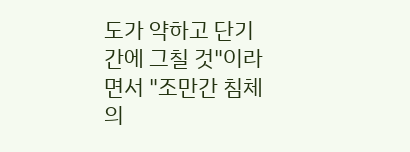도가 약하고 단기간에 그칠 것"이라면서 "조만간 침체의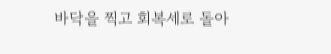바닥을 찍고 회복세로 돌아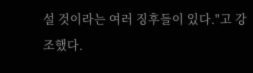설 것이라는 여러 징후들이 있다."고 강조했다.